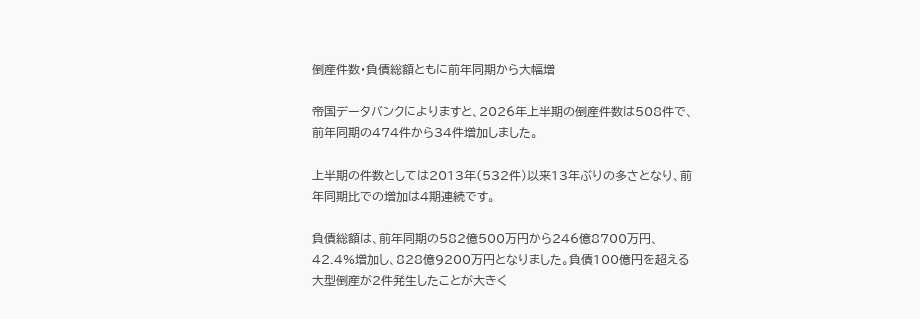倒産件数・負債総額ともに前年同期から大幅増

帝国データバンクによりますと、2026年上半期の倒産件数は508件で、前年同期の474件から34件増加しました。

上半期の件数としては2013年(532件)以来13年ぶりの多さとなり、前年同期比での増加は4期連続です。

負債総額は、前年同期の582億500万円から246億8700万円、42.4%増加し、828億9200万円となりました。負債100億円を超える大型倒産が2件発生したことが大きく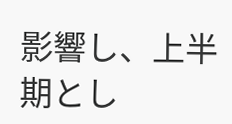影響し、上半期とし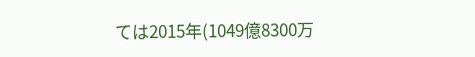ては2015年(1049億8300万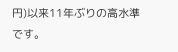円)以来11年ぶりの高水準です。